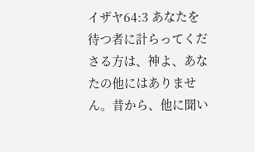イザヤ64:3 あなたを待つ者に計らってくださる方は、神よ、あなたの他にはありません。昔から、他に聞い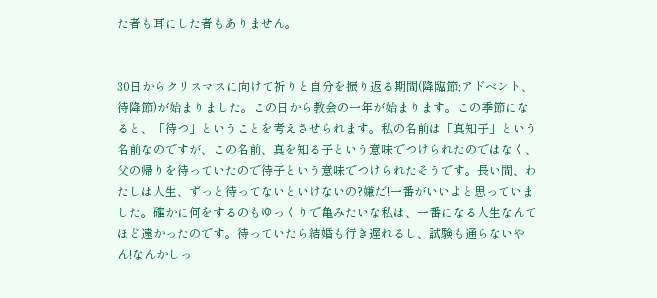た者も耳にした者もありません。


30日からクリスマスに向けて祈りと自分を振り返る期間(降臨節;アドベント、待降節)が始まりました。この日から教会の一年が始まります。この季節になると、「待つ」ということを考えさせられます。私の名前は「真知子」という名前なのですが、この名前、真を知る子という意味でつけられたのではなく、父の帰りを待っていたので待子という意味でつけられたそうです。長い間、わたしは人生、ずっと待ってないといけないの?嫌だ!一番がいいよと思っていました。確かに何をするのもゆっくりで亀みたいな私は、一番になる人生なんてほど遠かったのです。待っていたら結婚も行き遅れるし、試験も通らないやん!なんかしっ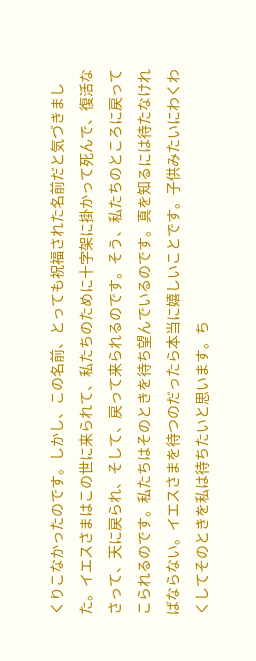くりこなかったのです。しかし、この名前、とっても祝福された名前だと気づきました。イエスさまはこの世に来られて、私たちのために十字架に掛かって死んで、復活なさって、天に戻られ、そして、戻って来られるのです。そう、私たちのところに戻ってこられるのです。私たちはそのときを待ち望んでいるのです。真を知るには待たなければならない。イエスさまを待つのだったら本当に嬉しいことです。子供みたいにわくわくしてそのときを私は待ちたいと思います。ち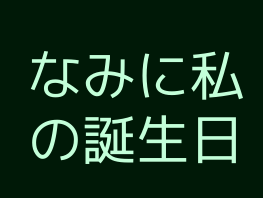なみに私の誕生日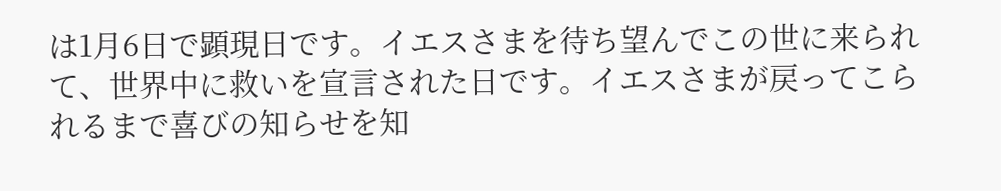は1月6日で顕現日です。イエスさまを待ち望んでこの世に来られて、世界中に救いを宣言された日です。イエスさまが戻ってこられるまで喜びの知らせを知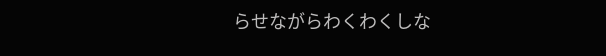らせながらわくわくしな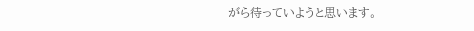がら待っていようと思います。